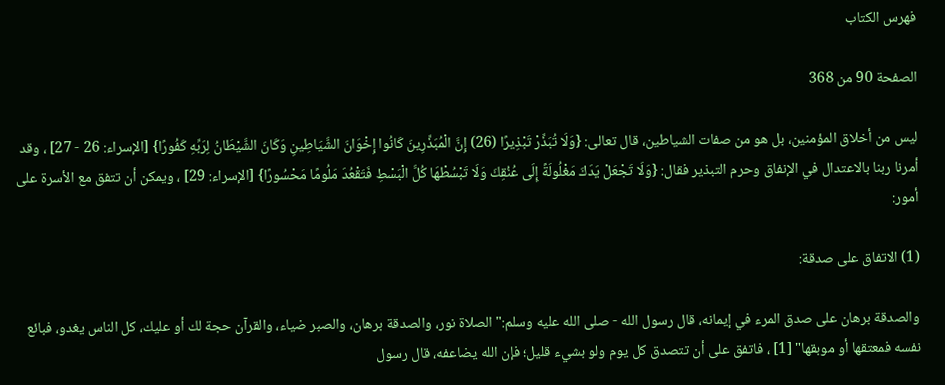فهرس الكتاب

الصفحة 90 من 368

ليس من أخلاق المؤمنين، بل هو من صفات الشياطين، قال تعالى: {وَلَا تُبَذِّرْ تَبْذِيرًا (26) إِنَّ الْمُبَذِّرِينَ كَانُوا إِخْوَانَ الشَّيَاطِينِ وَكَانَ الشَّيْطَانُ لِرَبِّهِ كَفُورًا} [الإسراء: 26 - 27] ، وقد أمرنا ربنا بالاعتدال في الإنفاق وحرم التبذير فقال: {وَلَا تَجْعَلْ يَدَكَ مَغْلُولَةً إِلَى عُنُقِكَ وَلَا تَبْسُطْهَا كُلَّ الْبَسْطِ فَتَقْعُدَ مَلُومًا مَحْسُورًا} [الإسراء: 29] ، ويمكن أن تتفق مع الأسرة على أمور:

(1) الاتفاق على صدقة:

والصدقة برهان على صدق المرء في إيمانه، قال رسول الله - صلى الله عليه وسلم:"الصلاة نور، والصدقة برهان، والصبر ضياء، والقرآن حجة لك أو عليك، كل الناس يغدو، فبائع نفسه فمعتقها أو موبقها" [1] ، فاتفق على أن تتصدق كل يوم ولو بشيء قليل؛ فإن الله يضاعفه، قال رسول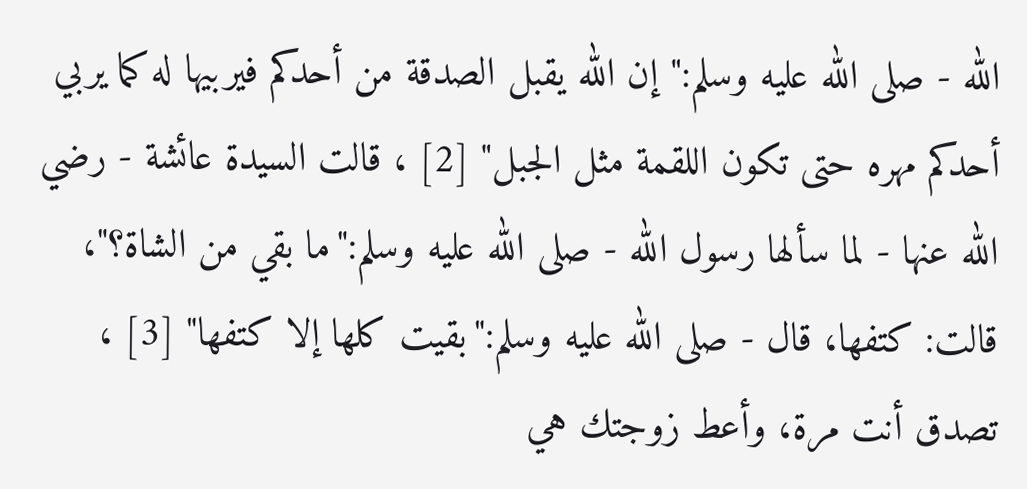الله - صلى الله عليه وسلم:"إن الله يقبل الصدقة من أحدكم فيربيها له كما يربي أحدكم مهره حتى تكون اللقمة مثل الجبل" [2] ، قالت السيدة عائشة - رضي الله عنها - لما سألها رسول الله - صلى الله عليه وسلم:"ما بقي من الشاة؟"، قالت: كتفها، قال - صلى الله عليه وسلم:"بقيت كلها إلا كتفها" [3] ، تصدق أنت مرة، وأعط زوجتك هي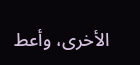الأخرى، وأعط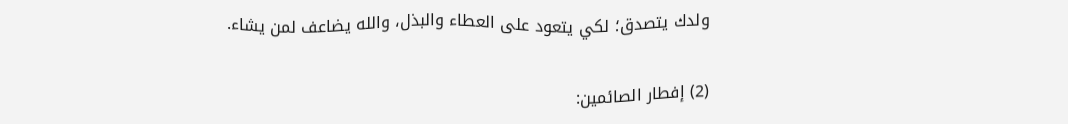ولدك يتصدق؛ لكي يتعود على العطاء والبذل، والله يضاعف لمن يشاء.

(2) إفطار الصائمين: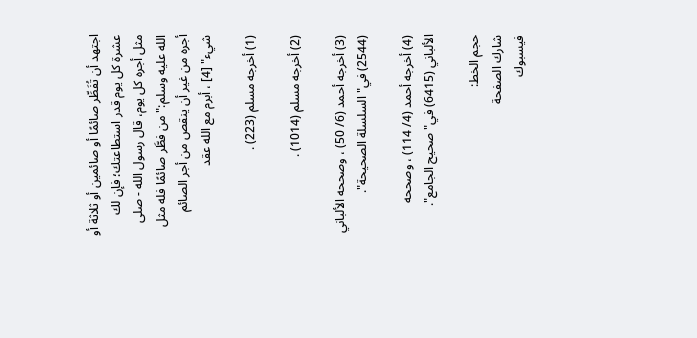اجتهد أن تُفَطِّر صائمًا أو صائمين أو ثلاثة أو عشرة كل يوم قدر استطاعتك؛ فإن لك مثل أجره كل يوم، قال رسول الله - صلى الله عليه وسلم:"من فطَّر صائمًا فله مثل أجره من غير أن ينقص من أجر الصائم شيء" [4] ، أبرم مع الله عقد

(1) أخرجه مسلم (223) .

(2) أخرجه مسلم (1014) .

(3) أخرجه أحمد (6/ 50) ، وصححه الألباني (2544) في"السلسلة الصحيحة".

(4) أخرجه أحمد (4/ 114) ، وصححه الألباني (6415) في"صحيح الجامع".

حجم الخط:
شارك الصفحة
فيسبوك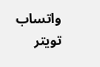واتساب تويتر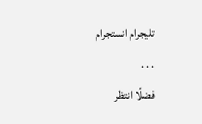تليجرام انستجرام
. . .
فضلًا انتظر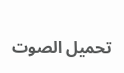تحميل الصوت